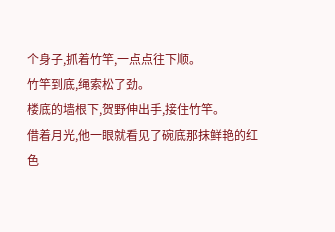个身子,抓着竹竿,一点点往下顺。
竹竿到底,绳索松了劲。
楼底的墙根下,贺野伸出手,接住竹竿。
借着月光,他一眼就看见了碗底那抹鲜艳的红色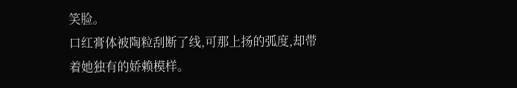笑脸。
口红膏体被陶粒刮断了线,可那上扬的弧度,却带着她独有的娇赖模样。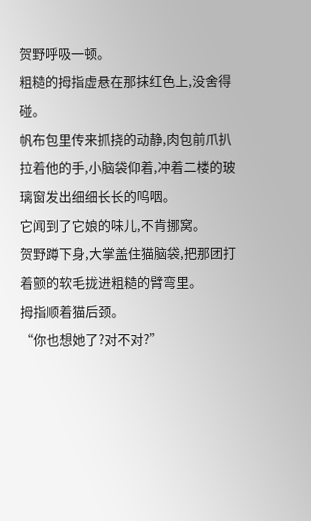贺野呼吸一顿。
粗糙的拇指虚悬在那抹红色上,没舍得碰。
帆布包里传来抓挠的动静,肉包前爪扒拉着他的手,小脑袋仰着,冲着二楼的玻璃窗发出细细长长的呜咽。
它闻到了它娘的味儿,不肯挪窝。
贺野蹲下身,大掌盖住猫脑袋,把那团打着颤的软毛拢进粗糙的臂弯里。
拇指顺着猫后颈。
“你也想她了?对不对?”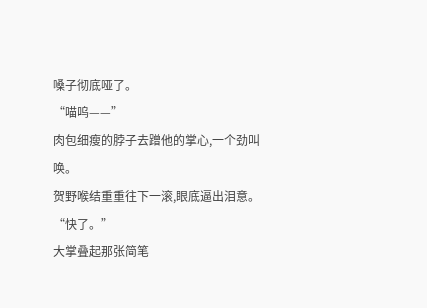嗓子彻底哑了。
“喵呜——”
肉包细瘦的脖子去蹭他的掌心,一个劲叫唤。
贺野喉结重重往下一滚,眼底逼出泪意。
“快了。”
大掌叠起那张简笔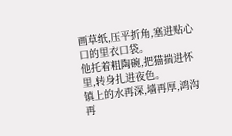画草纸,压平折角,塞进贴心口的里衣口袋。
他托着粗陶碗,把猫揣进怀里,转身扎进夜色。
镇上的水再深,墙再厚,鸿沟再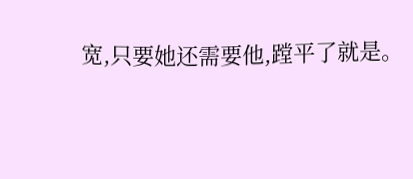宽,只要她还需要他,蹚平了就是。